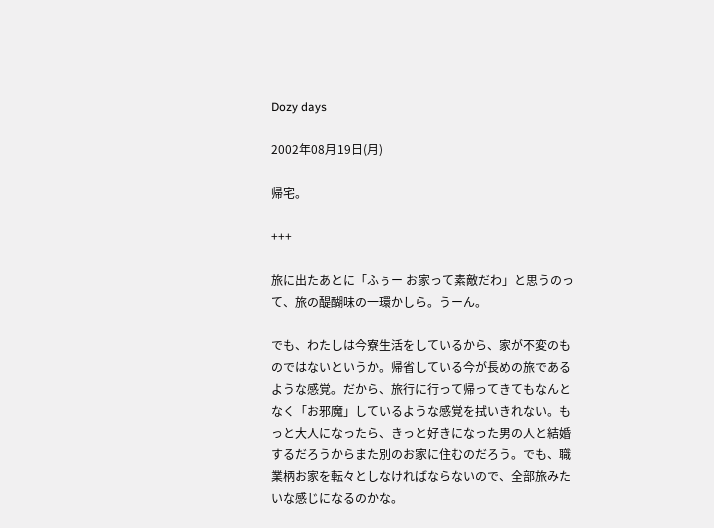Dozy days

2002年08月19日(月)

帰宅。

+++

旅に出たあとに「ふぅー お家って素敵だわ」と思うのって、旅の醍醐味の一環かしら。うーん。

でも、わたしは今寮生活をしているから、家が不変のものではないというか。帰省している今が長めの旅であるような感覚。だから、旅行に行って帰ってきてもなんとなく「お邪魔」しているような感覚を拭いきれない。もっと大人になったら、きっと好きになった男の人と結婚するだろうからまた別のお家に住むのだろう。でも、職業柄お家を転々としなければならないので、全部旅みたいな感じになるのかな。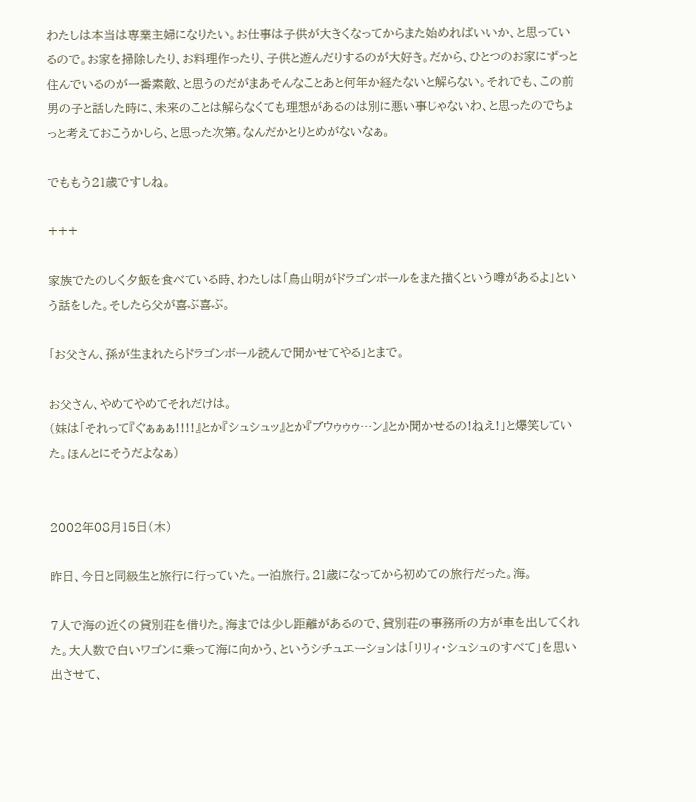わたしは本当は専業主婦になりたい。お仕事は子供が大きくなってからまた始めればいいか、と思っているので。お家を掃除したり、お料理作ったり、子供と遊んだりするのが大好き。だから、ひとつのお家にずっと住んでいるのが一番素敵、と思うのだがまあそんなことあと何年か経たないと解らない。それでも、この前男の子と話した時に、未来のことは解らなくても理想があるのは別に悪い事じゃないわ、と思ったのでちょっと考えておこうかしら、と思った次第。なんだかとりとめがないなぁ。

でももう21歳ですしね。

+++

家族でたのしく夕飯を食べている時、わたしは「鳥山明がドラゴンボールをまた描くという噂があるよ」という話をした。そしたら父が喜ぶ喜ぶ。

「お父さん、孫が生まれたらドラゴンボール読んで聞かせてやる」とまで。

お父さん、やめてやめてそれだけは。
(妹は「それって『ぐぁぁぁ!!!!』とか『シュシュッ』とか『ブウゥゥゥ…ン』とか聞かせるの!ねえ!」と爆笑していた。ほんとにそうだよなぁ)


2002年08月15日(木)

昨日、今日と同級生と旅行に行っていた。一泊旅行。21歳になってから初めての旅行だった。海。

7人で海の近くの貸別荘を借りた。海までは少し距離があるので、貸別荘の事務所の方が車を出してくれた。大人数で白いワゴンに乗って海に向かう、というシチュエーションは「リリィ・シュシュのすべて」を思い出させて、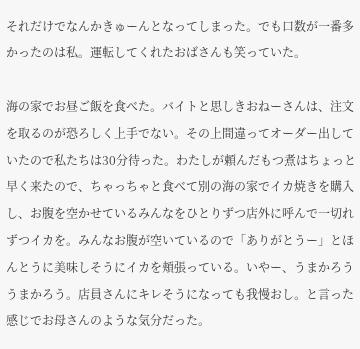それだけでなんかきゅーんとなってしまった。でも口数が一番多かったのは私。運転してくれたおばさんも笑っていた。

海の家でお昼ご飯を食べた。バイトと思しきおねーさんは、注文を取るのが恐ろしく上手でない。その上間違ってオーダー出していたので私たちは30分待った。わたしが頼んだもつ煮はちょっと早く来たので、ちゃっちゃと食べて別の海の家でイカ焼きを購入し、お腹を空かせているみんなをひとりずつ店外に呼んで一切れずつイカを。みんなお腹が空いているので「ありがとうー」とほんとうに美味しそうにイカを頬張っている。いやー、うまかろううまかろう。店員さんにキレそうになっても我慢おし。と言った感じでお母さんのような気分だった。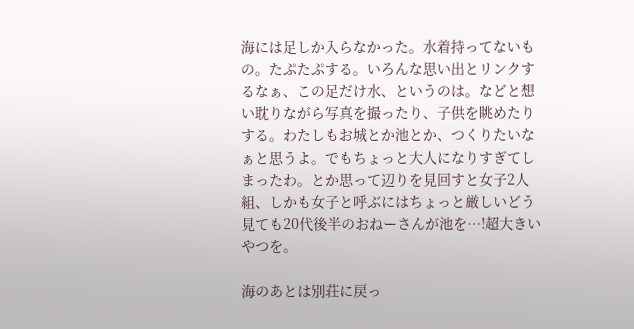海には足しか入らなかった。水着持ってないもの。たぷたぷする。いろんな思い出とリンクするなぁ、この足だけ水、というのは。などと想い耽りながら写真を撮ったり、子供を眺めたりする。わたしもお城とか池とか、つくりたいなぁと思うよ。でもちょっと大人になりすぎてしまったわ。とか思って辺りを見回すと女子2人組、しかも女子と呼ぶにはちょっと厳しいどう見ても20代後半のおねーさんが池を…!超大きいやつを。

海のあとは別荘に戻っ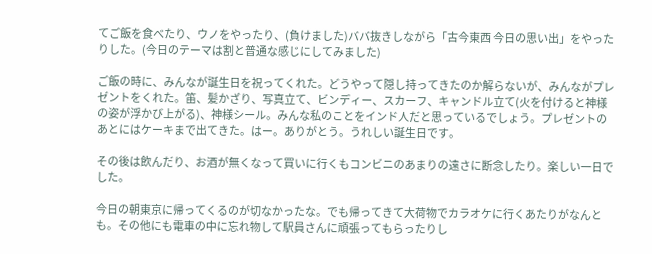てご飯を食べたり、ウノをやったり、(負けました)ババ抜きしながら「古今東西 今日の思い出」をやったりした。(今日のテーマは割と普通な感じにしてみました)

ご飯の時に、みんなが誕生日を祝ってくれた。どうやって隠し持ってきたのか解らないが、みんながプレゼントをくれた。笛、髪かざり、写真立て、ビンディー、スカーフ、キャンドル立て(火を付けると神様の姿が浮かび上がる)、神様シール。みんな私のことをインド人だと思っているでしょう。プレゼントのあとにはケーキまで出てきた。はー。ありがとう。うれしい誕生日です。

その後は飲んだり、お酒が無くなって買いに行くもコンビニのあまりの遠さに断念したり。楽しい一日でした。

今日の朝東京に帰ってくるのが切なかったな。でも帰ってきて大荷物でカラオケに行くあたりがなんとも。その他にも電車の中に忘れ物して駅員さんに頑張ってもらったりし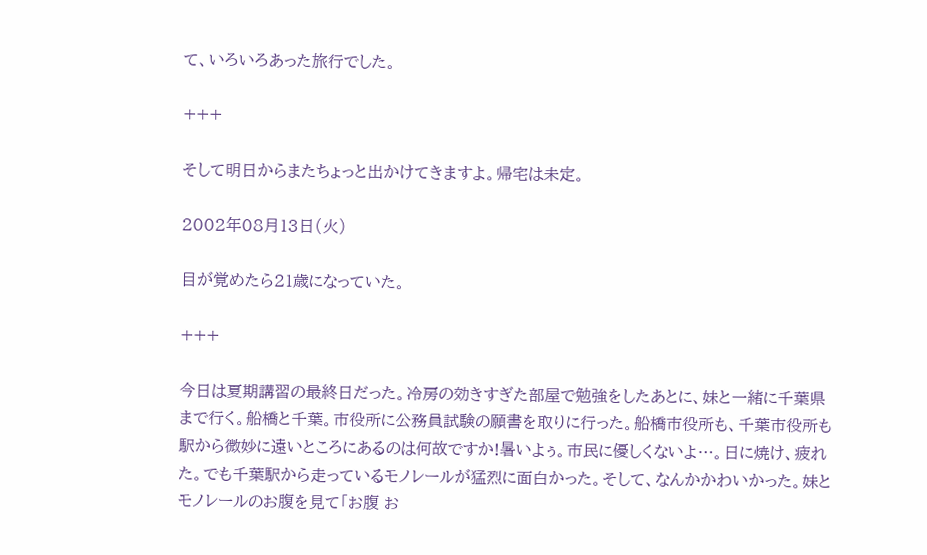て、いろいろあった旅行でした。

+++

そして明日からまたちょっと出かけてきますよ。帰宅は未定。

2002年08月13日(火)

目が覚めたら21歳になっていた。

+++

今日は夏期講習の最終日だった。冷房の効きすぎた部屋で勉強をしたあとに、妹と一緒に千葉県まで行く。船橋と千葉。市役所に公務員試験の願書を取りに行った。船橋市役所も、千葉市役所も駅から微妙に遠いところにあるのは何故ですか!暑いよぅ。市民に優しくないよ…。日に焼け、疲れた。でも千葉駅から走っているモノレールが猛烈に面白かった。そして、なんかかわいかった。妹とモノレールのお腹を見て「お腹 お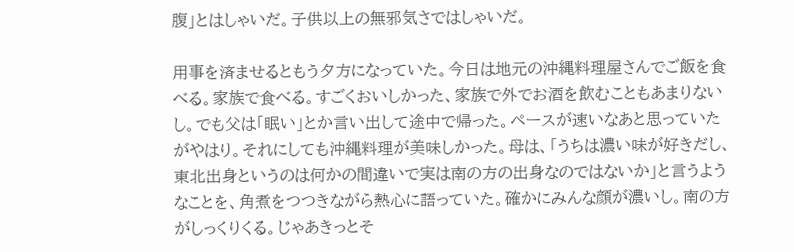腹」とはしゃいだ。子供以上の無邪気さではしゃいだ。

用事を済ませるともう夕方になっていた。今日は地元の沖縄料理屋さんでご飯を食べる。家族で食べる。すごくおいしかった、家族で外でお酒を飲むこともあまりないし。でも父は「眠い」とか言い出して途中で帰った。ペースが速いなあと思っていたがやはり。それにしても沖縄料理が美味しかった。母は、「うちは濃い味が好きだし、東北出身というのは何かの間違いで実は南の方の出身なのではないか」と言うようなことを、角煮をつつきながら熱心に語っていた。確かにみんな顔が濃いし。南の方がしっくりくる。じゃあきっとそ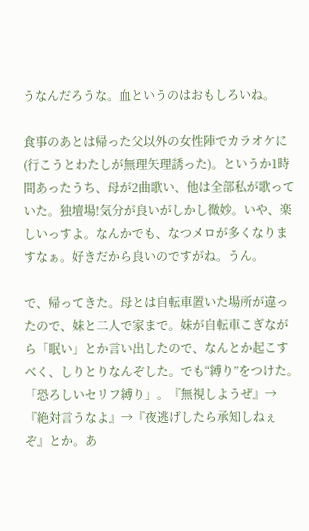うなんだろうな。血というのはおもしろいね。

食事のあとは帰った父以外の女性陣でカラオケに(行こうとわたしが無理矢理誘った)。というか1時間あったうち、母が2曲歌い、他は全部私が歌っていた。独壇場!気分が良いがしかし微妙。いや、楽しいっすよ。なんかでも、なつメロが多くなりますなぁ。好きだから良いのですがね。うん。

で、帰ってきた。母とは自転車置いた場所が違ったので、妹と二人で家まで。妹が自転車こぎながら「眠い」とか言い出したので、なんとか起こすべく、しりとりなんぞした。でも“縛り”をつけた。「恐ろしいセリフ縛り」。『無視しようぜ』→『絶対言うなよ』→『夜逃げしたら承知しねぇぞ』とか。あ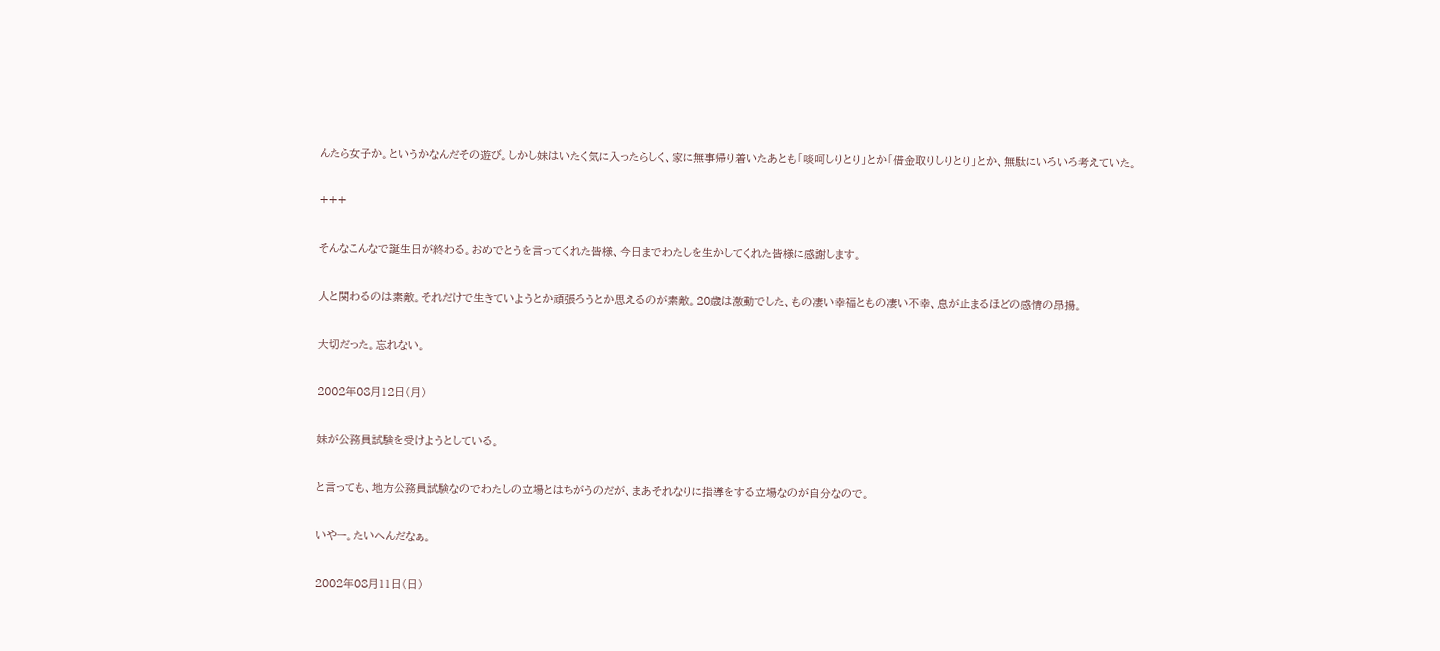んたら女子か。というかなんだその遊び。しかし妹はいたく気に入ったらしく、家に無事帰り着いたあとも「啖呵しりとり」とか「借金取りしりとり」とか、無駄にいろいろ考えていた。

+++

そんなこんなで誕生日が終わる。おめでとうを言ってくれた皆様、今日までわたしを生かしてくれた皆様に感謝します。

人と関わるのは素敵。それだけで生きていようとか頑張ろうとか思えるのが素敵。20歳は激動でした、もの凄い幸福ともの凄い不幸、息が止まるほどの感情の昂揚。

大切だった。忘れない。

2002年08月12日(月)

妹が公務員試験を受けようとしている。

と言っても、地方公務員試験なのでわたしの立場とはちがうのだが、まあそれなりに指導をする立場なのが自分なので。

いやー。たいへんだなぁ。

2002年08月11日(日)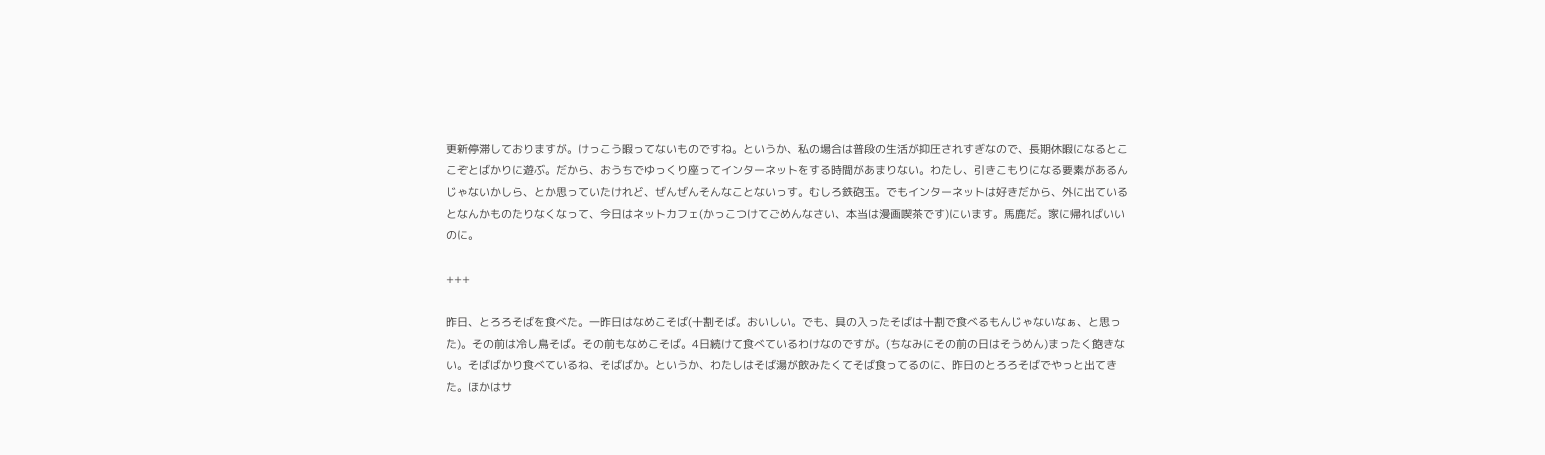更新停滞しておりますが。けっこう暇ってないものですね。というか、私の場合は普段の生活が抑圧されすぎなので、長期休暇になるとここぞとばかりに遊ぶ。だから、おうちでゆっくり座ってインターネットをする時間があまりない。わたし、引きこもりになる要素があるんじゃないかしら、とか思っていたけれど、ぜんぜんそんなことないっす。むしろ鉄砲玉。でもインターネットは好きだから、外に出ているとなんかものたりなくなって、今日はネットカフェ(かっこつけてごめんなさい、本当は漫画喫茶です)にいます。馬鹿だ。家に帰ればいいのに。

+++

昨日、とろろそばを食べた。一昨日はなめこそば(十割そば。おいしい。でも、具の入ったそばは十割で食べるもんじゃないなぁ、と思った)。その前は冷し鳥そば。その前もなめこそば。4日続けて食べているわけなのですが。(ちなみにその前の日はそうめん)まったく飽きない。そばばかり食べているね、そばばか。というか、わたしはそば湯が飲みたくてそば食ってるのに、昨日のとろろそばでやっと出てきた。ほかはサ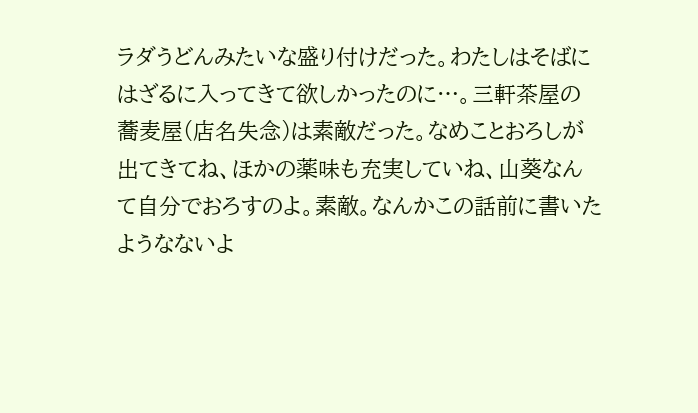ラダうどんみたいな盛り付けだった。わたしはそばにはざるに入ってきて欲しかったのに…。三軒茶屋の蕎麦屋(店名失念)は素敵だった。なめことおろしが出てきてね、ほかの薬味も充実していね、山葵なんて自分でおろすのよ。素敵。なんかこの話前に書いたようなないよ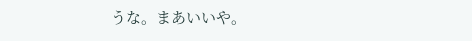うな。まあいいや。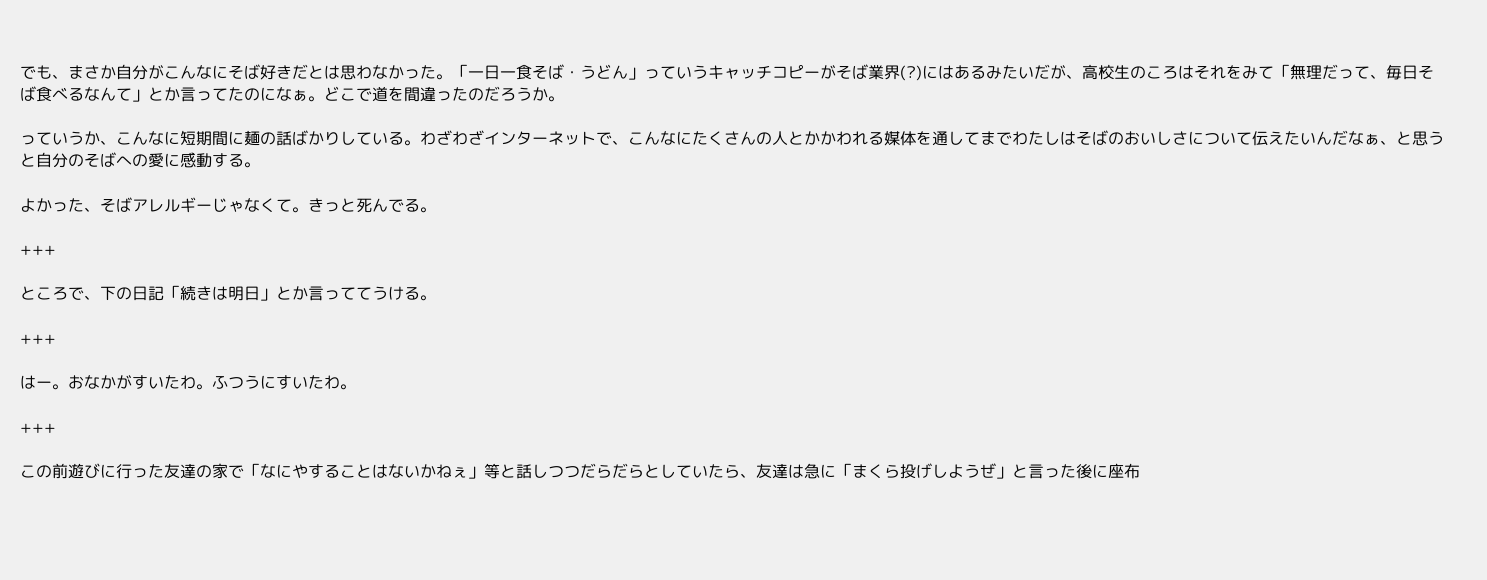でも、まさか自分がこんなにそば好きだとは思わなかった。「一日一食そば・うどん」っていうキャッチコピーがそば業界(?)にはあるみたいだが、高校生のころはそれをみて「無理だって、毎日そば食べるなんて」とか言ってたのになぁ。どこで道を間違ったのだろうか。

っていうか、こんなに短期間に麺の話ばかりしている。わざわざインターネットで、こんなにたくさんの人とかかわれる媒体を通してまでわたしはそばのおいしさについて伝えたいんだなぁ、と思うと自分のそばへの愛に感動する。

よかった、そばアレルギーじゃなくて。きっと死んでる。

+++

ところで、下の日記「続きは明日」とか言っててうける。

+++

はー。おなかがすいたわ。ふつうにすいたわ。

+++

この前遊びに行った友達の家で「なにやすることはないかねぇ」等と話しつつだらだらとしていたら、友達は急に「まくら投げしようぜ」と言った後に座布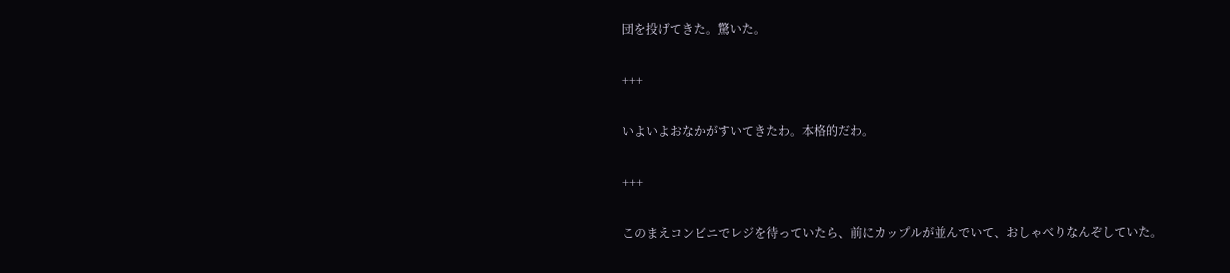団を投げてきた。驚いた。

+++

いよいよおなかがすいてきたわ。本格的だわ。

+++

このまえコンビニでレジを待っていたら、前にカップルが並んでいて、おしゃべりなんぞしていた。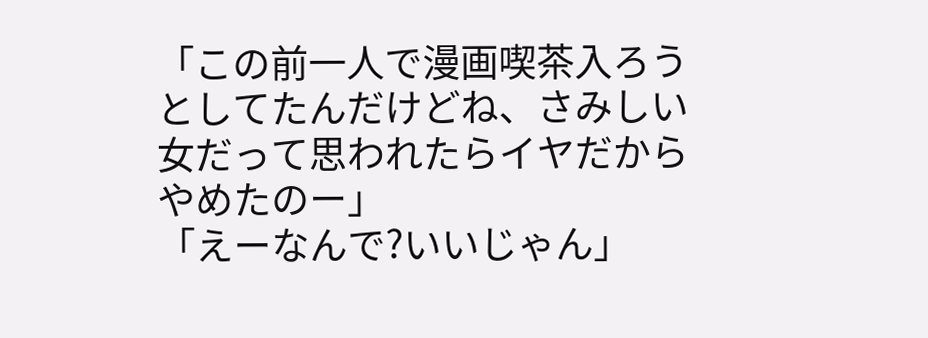「この前一人で漫画喫茶入ろうとしてたんだけどね、さみしい女だって思われたらイヤだからやめたのー」
「えーなんで?いいじゃん」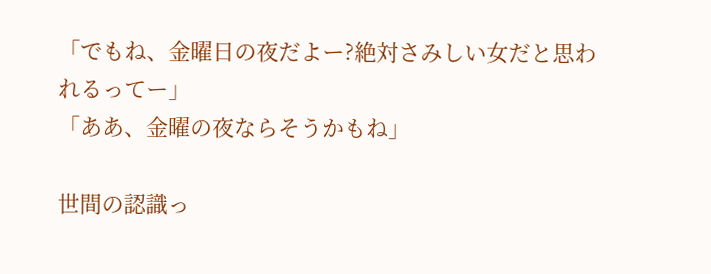「でもね、金曜日の夜だよー?絶対さみしい女だと思われるってー」
「ああ、金曜の夜ならそうかもね」

世間の認識っ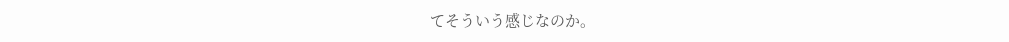てそういう感じなのか。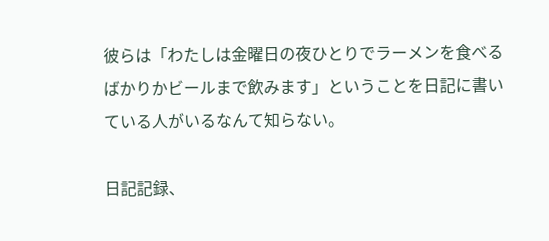彼らは「わたしは金曜日の夜ひとりでラーメンを食べるばかりかビールまで飲みます」ということを日記に書いている人がいるなんて知らない。

日記記録、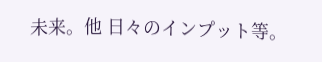未来。他 日々のインプット等。